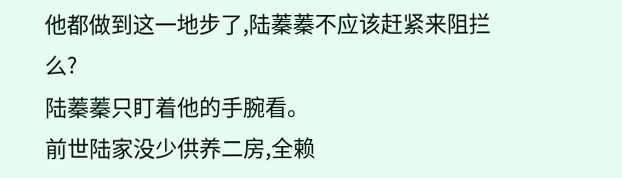他都做到这一地步了,陆蓁蓁不应该赶紧来阻拦么?
陆蓁蓁只盯着他的手腕看。
前世陆家没少供养二房,全赖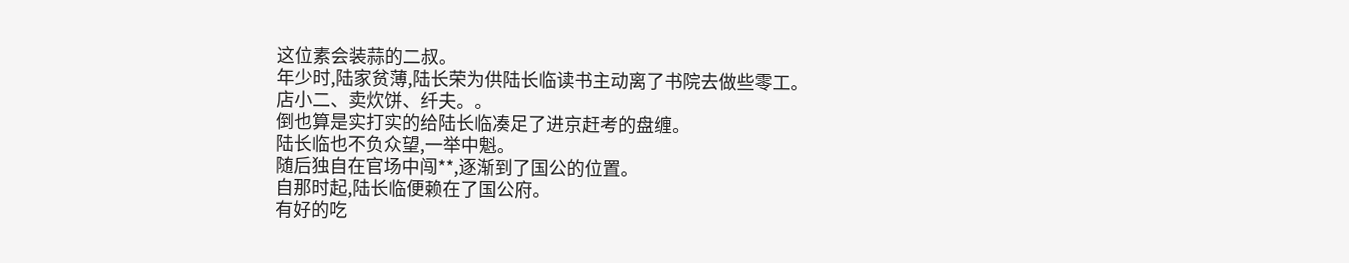这位素会装蒜的二叔。
年少时,陆家贫薄,陆长荣为供陆长临读书主动离了书院去做些零工。
店小二、卖炊饼、纤夫。。
倒也算是实打实的给陆长临凑足了进京赶考的盘缠。
陆长临也不负众望,一举中魁。
随后独自在官场中闯**,逐渐到了国公的位置。
自那时起,陆长临便赖在了国公府。
有好的吃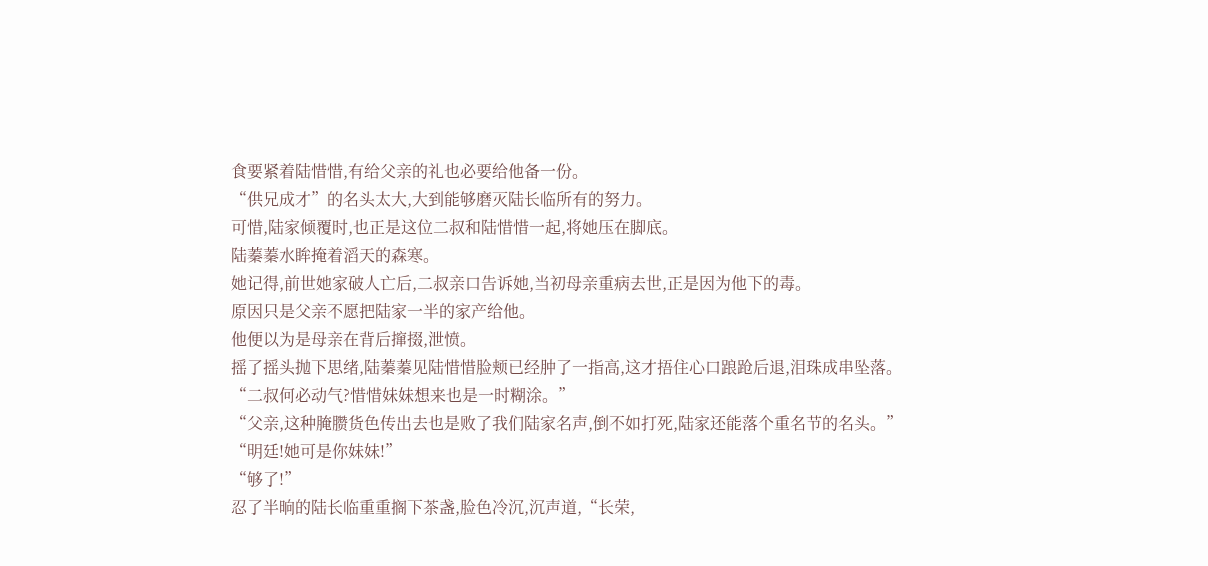食要紧着陆惜惜,有给父亲的礼也必要给他备一份。
“供兄成才”的名头太大,大到能够磨灭陆长临所有的努力。
可惜,陆家倾覆时,也正是这位二叔和陆惜惜一起,将她压在脚底。
陆蓁蓁水眸掩着滔天的森寒。
她记得,前世她家破人亡后,二叔亲口告诉她,当初母亲重病去世,正是因为他下的毒。
原因只是父亲不愿把陆家一半的家产给他。
他便以为是母亲在背后撺掇,泄愤。
摇了摇头抛下思绪,陆蓁蓁见陆惜惜脸颊已经肿了一指高,这才捂住心口踉跄后退,泪珠成串坠落。
“二叔何必动气?惜惜妹妹想来也是一时糊涂。”
“父亲,这种腌臜货色传出去也是败了我们陆家名声,倒不如打死,陆家还能落个重名节的名头。”
“明廷!她可是你妹妹!”
“够了!”
忍了半晌的陆长临重重搁下茶盏,脸色冷沉,沉声道,“长荣,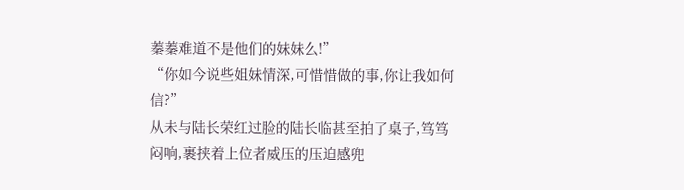蓁蓁难道不是他们的妹妹么!”
“你如今说些姐妹情深,可惜惜做的事,你让我如何信?”
从未与陆长荣红过脸的陆长临甚至拍了桌子,笃笃闷响,裹挟着上位者威压的压迫感兜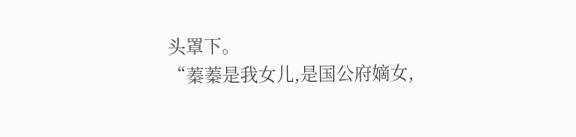头罩下。
“蓁蓁是我女儿,是国公府嫡女,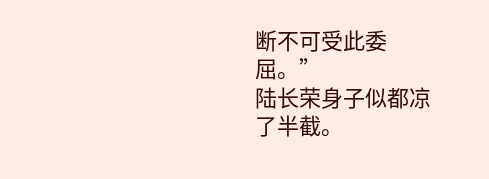断不可受此委屈。”
陆长荣身子似都凉了半截。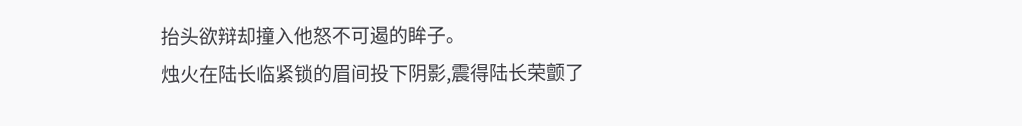抬头欲辩却撞入他怒不可遏的眸子。
烛火在陆长临紧锁的眉间投下阴影,震得陆长荣颤了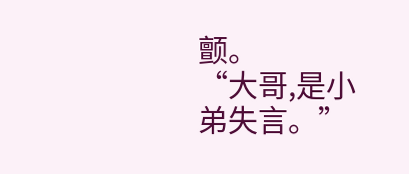颤。
“大哥,是小弟失言。”